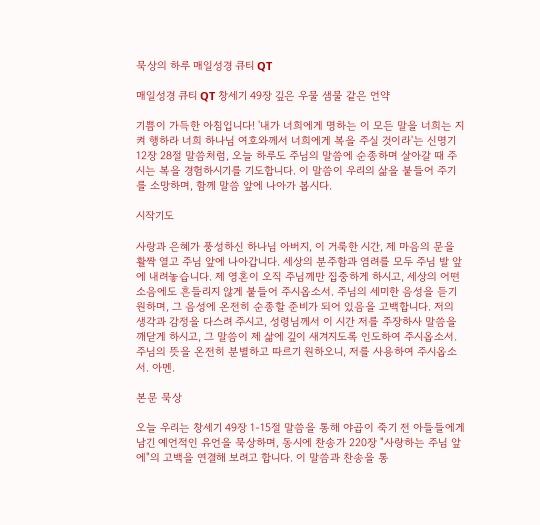묵상의 하루 매일성경 큐티 QT

매일성경 큐티 QT 창세기 49장 깊은 우물 샘물 같은 언약

기쁨이 가득한 아침입니다! '내가 너희에게 명하는 이 모든 말을 너희는 지켜 행하라 너희 하나님 여호와께서 너희에게 복을 주실 것이라'는 신명기 12장 28절 말씀처럼, 오늘 하루도 주님의 말씀에 순종하며 살아갈 때 주시는 복을 경험하시기를 기도합니다. 이 말씀이 우리의 삶을 붙들어 주기를 소망하며, 함께 말씀 앞에 나아가 봅시다.

시작기도

사랑과 은혜가 풍성하신 하나님 아버지, 이 거룩한 시간, 제 마음의 문을 활짝 열고 주님 앞에 나아갑니다. 세상의 분주함과 염려를 모두 주님 발 앞에 내려놓습니다. 제 영혼이 오직 주님께만 집중하게 하시고, 세상의 어떤 소음에도 흔들리지 않게 붙들어 주시옵소서. 주님의 세미한 음성을 듣기 원하며, 그 음성에 온전히 순종할 준비가 되어 있음을 고백합니다. 저의 생각과 감정을 다스려 주시고, 성령님께서 이 시간 저를 주장하사 말씀을 깨닫게 하시고, 그 말씀이 제 삶에 깊이 새겨지도록 인도하여 주시옵소서. 주님의 뜻을 온전히 분별하고 따르기 원하오니, 저를 사용하여 주시옵소서. 아멘.

본문 묵상

오늘 우리는 창세기 49장 1-15절 말씀을 통해 야곱이 죽기 전 아들들에게 남긴 예언적인 유언을 묵상하며, 동시에 찬송가 220장 "사랑하는 주님 앞에"의 고백을 연결해 보려고 합니다. 이 말씀과 찬송을 통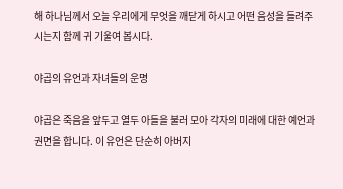해 하나님께서 오늘 우리에게 무엇을 깨닫게 하시고 어떤 음성을 들려주시는지 함께 귀 기울여 봅시다.

야곱의 유언과 자녀들의 운명

야곱은 죽음을 앞두고 열두 아들을 불러 모아 각자의 미래에 대한 예언과 권면을 합니다. 이 유언은 단순히 아버지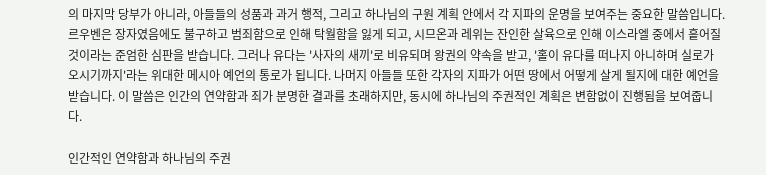의 마지막 당부가 아니라, 아들들의 성품과 과거 행적, 그리고 하나님의 구원 계획 안에서 각 지파의 운명을 보여주는 중요한 말씀입니다. 르우벤은 장자였음에도 불구하고 범죄함으로 인해 탁월함을 잃게 되고, 시므온과 레위는 잔인한 살육으로 인해 이스라엘 중에서 흩어질 것이라는 준엄한 심판을 받습니다. 그러나 유다는 '사자의 새끼'로 비유되며 왕권의 약속을 받고, '홀이 유다를 떠나지 아니하며 실로가 오시기까지'라는 위대한 메시아 예언의 통로가 됩니다. 나머지 아들들 또한 각자의 지파가 어떤 땅에서 어떻게 살게 될지에 대한 예언을 받습니다. 이 말씀은 인간의 연약함과 죄가 분명한 결과를 초래하지만, 동시에 하나님의 주권적인 계획은 변함없이 진행됨을 보여줍니다.

인간적인 연약함과 하나님의 주권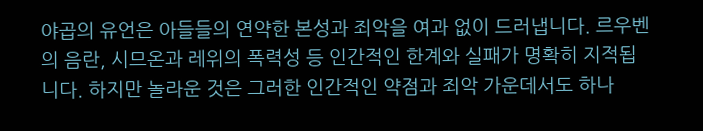야곱의 유언은 아들들의 연약한 본성과 죄악을 여과 없이 드러냅니다. 르우벤의 음란, 시므온과 레위의 폭력성 등 인간적인 한계와 실패가 명확히 지적됩니다. 하지만 놀라운 것은 그러한 인간적인 약점과 죄악 가운데서도 하나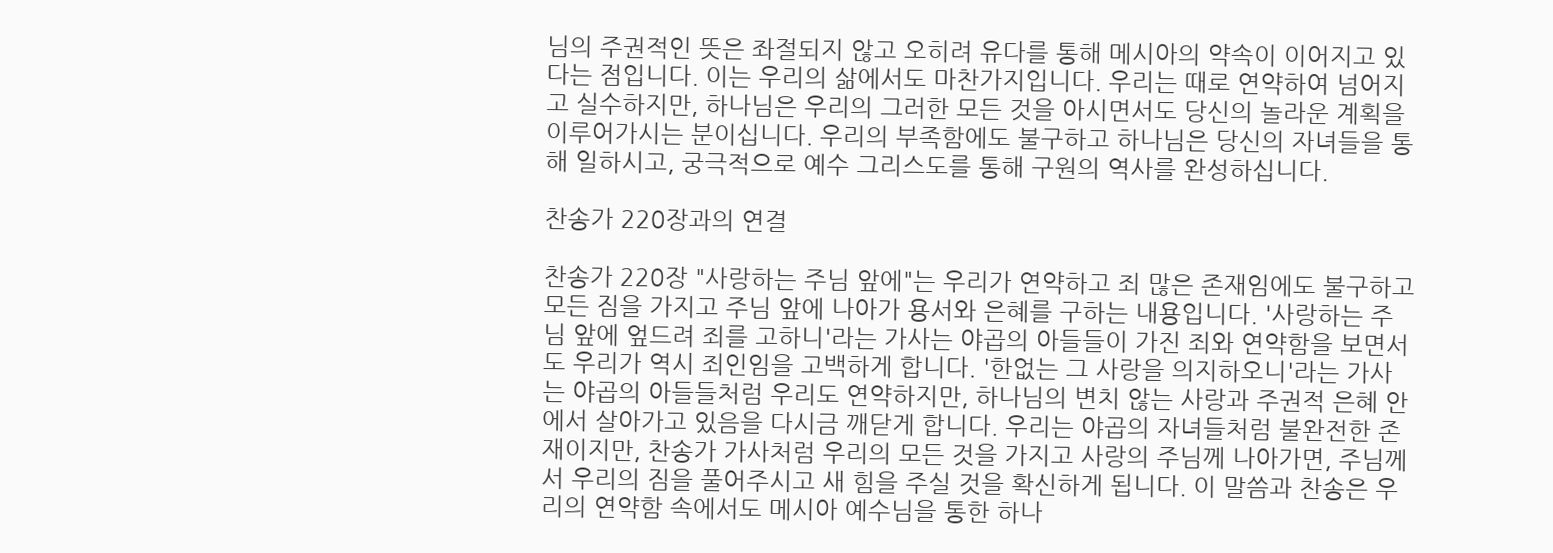님의 주권적인 뜻은 좌절되지 않고 오히려 유다를 통해 메시아의 약속이 이어지고 있다는 점입니다. 이는 우리의 삶에서도 마찬가지입니다. 우리는 때로 연약하여 넘어지고 실수하지만, 하나님은 우리의 그러한 모든 것을 아시면서도 당신의 놀라운 계획을 이루어가시는 분이십니다. 우리의 부족함에도 불구하고 하나님은 당신의 자녀들을 통해 일하시고, 궁극적으로 예수 그리스도를 통해 구원의 역사를 완성하십니다.

찬송가 220장과의 연결

찬송가 220장 "사랑하는 주님 앞에"는 우리가 연약하고 죄 많은 존재임에도 불구하고 모든 짐을 가지고 주님 앞에 나아가 용서와 은혜를 구하는 내용입니다. '사랑하는 주님 앞에 엎드려 죄를 고하니'라는 가사는 야곱의 아들들이 가진 죄와 연약함을 보면서도 우리가 역시 죄인임을 고백하게 합니다. '한없는 그 사랑을 의지하오니'라는 가사는 야곱의 아들들처럼 우리도 연약하지만, 하나님의 변치 않는 사랑과 주권적 은혜 안에서 살아가고 있음을 다시금 깨닫게 합니다. 우리는 야곱의 자녀들처럼 불완전한 존재이지만, 찬송가 가사처럼 우리의 모든 것을 가지고 사랑의 주님께 나아가면, 주님께서 우리의 짐을 풀어주시고 새 힘을 주실 것을 확신하게 됩니다. 이 말씀과 찬송은 우리의 연약함 속에서도 메시아 예수님을 통한 하나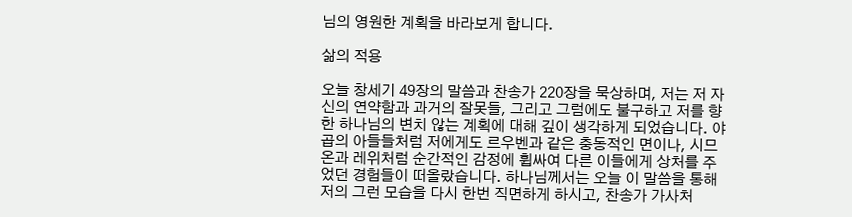님의 영원한 계획을 바라보게 합니다.

삶의 적용

오늘 창세기 49장의 말씀과 찬송가 220장을 묵상하며, 저는 저 자신의 연약함과 과거의 잘못들, 그리고 그럼에도 불구하고 저를 향한 하나님의 변치 않는 계획에 대해 깊이 생각하게 되었습니다. 야곱의 아들들처럼 저에게도 르우벤과 같은 충동적인 면이나, 시므온과 레위처럼 순간적인 감정에 휩싸여 다른 이들에게 상처를 주었던 경험들이 떠올랐습니다. 하나님께서는 오늘 이 말씀을 통해 저의 그런 모습을 다시 한번 직면하게 하시고, 찬송가 가사처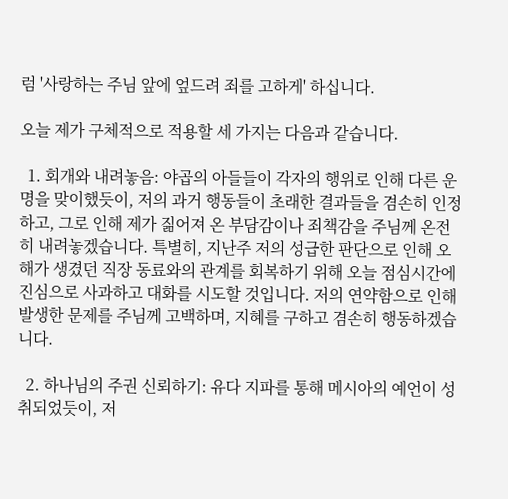럼 '사랑하는 주님 앞에 엎드려 죄를 고하게' 하십니다.

오늘 제가 구체적으로 적용할 세 가지는 다음과 같습니다.

  1. 회개와 내려놓음: 야곱의 아들들이 각자의 행위로 인해 다른 운명을 맞이했듯이, 저의 과거 행동들이 초래한 결과들을 겸손히 인정하고, 그로 인해 제가 짊어져 온 부담감이나 죄책감을 주님께 온전히 내려놓겠습니다. 특별히, 지난주 저의 성급한 판단으로 인해 오해가 생겼던 직장 동료와의 관계를 회복하기 위해 오늘 점심시간에 진심으로 사과하고 대화를 시도할 것입니다. 저의 연약함으로 인해 발생한 문제를 주님께 고백하며, 지혜를 구하고 겸손히 행동하겠습니다.

  2. 하나님의 주권 신뢰하기: 유다 지파를 통해 메시아의 예언이 성취되었듯이, 저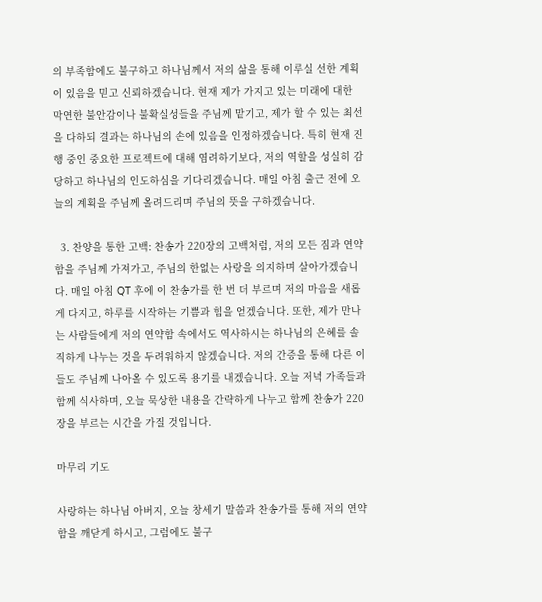의 부족함에도 불구하고 하나님께서 저의 삶을 통해 이루실 선한 계획이 있음을 믿고 신뢰하겠습니다. 현재 제가 가지고 있는 미래에 대한 막연한 불안감이나 불확실성들을 주님께 맡기고, 제가 할 수 있는 최선을 다하되 결과는 하나님의 손에 있음을 인정하겠습니다. 특히 현재 진행 중인 중요한 프로젝트에 대해 염려하기보다, 저의 역할을 성실히 감당하고 하나님의 인도하심을 기다리겠습니다. 매일 아침 출근 전에 오늘의 계획을 주님께 올려드리며 주님의 뜻을 구하겠습니다.

  3. 찬양을 통한 고백: 찬송가 220장의 고백처럼, 저의 모든 짐과 연약함을 주님께 가져가고, 주님의 한없는 사랑을 의지하며 살아가겠습니다. 매일 아침 QT 후에 이 찬송가를 한 번 더 부르며 저의 마음을 새롭게 다지고, 하루를 시작하는 기쁨과 힘을 얻겠습니다. 또한, 제가 만나는 사람들에게 저의 연약함 속에서도 역사하시는 하나님의 은혜를 솔직하게 나누는 것을 두려워하지 않겠습니다. 저의 간증을 통해 다른 이들도 주님께 나아올 수 있도록 용기를 내겠습니다. 오늘 저녁 가족들과 함께 식사하며, 오늘 묵상한 내용을 간략하게 나누고 함께 찬송가 220장을 부르는 시간을 가질 것입니다.

마무리 기도

사랑하는 하나님 아버지, 오늘 창세기 말씀과 찬송가를 통해 저의 연약함을 깨닫게 하시고, 그럼에도 불구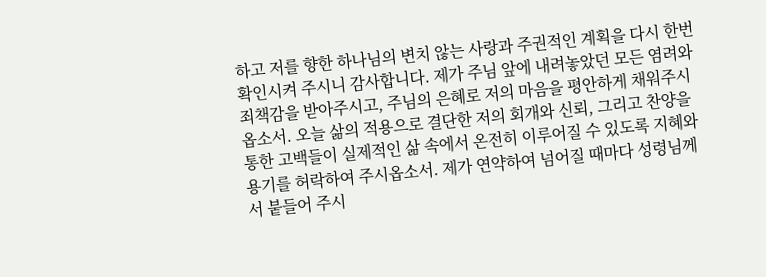하고 저를 향한 하나님의 변치 않는 사랑과 주권적인 계획을 다시 한번 확인시켜 주시니 감사합니다. 제가 주님 앞에 내려놓았던 모든 염려와 죄책감을 받아주시고, 주님의 은혜로 저의 마음을 평안하게 채워주시옵소서. 오늘 삶의 적용으로 결단한 저의 회개와 신뢰, 그리고 찬양을 통한 고백들이 실제적인 삶 속에서 온전히 이루어질 수 있도록 지혜와 용기를 허락하여 주시옵소서. 제가 연약하여 넘어질 때마다 성령님께서 붙들어 주시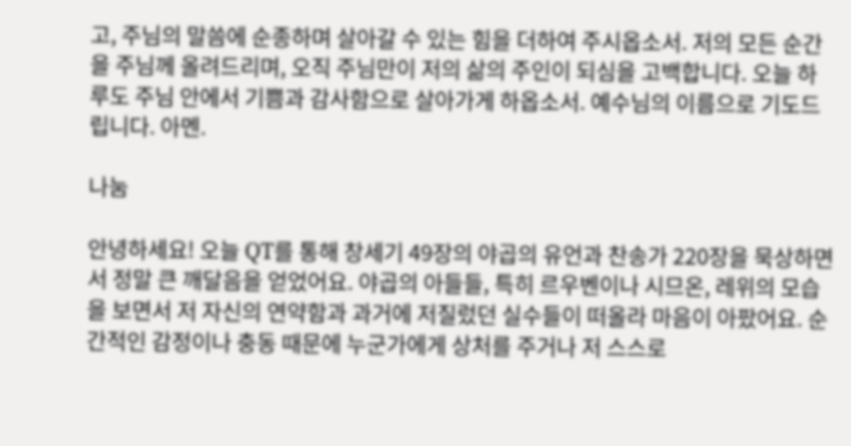고, 주님의 말씀에 순종하며 살아갈 수 있는 힘을 더하여 주시옵소서. 저의 모든 순간을 주님께 올려드리며, 오직 주님만이 저의 삶의 주인이 되심을 고백합니다. 오늘 하루도 주님 안에서 기쁨과 감사함으로 살아가게 하옵소서. 예수님의 이름으로 기도드립니다. 아멘.

나눔

안녕하세요! 오늘 QT를 통해 창세기 49장의 야곱의 유언과 찬송가 220장을 묵상하면서 정말 큰 깨달음을 얻었어요. 야곱의 아들들, 특히 르우벤이나 시므온, 레위의 모습을 보면서 저 자신의 연약함과 과거에 저질렀던 실수들이 떠올라 마음이 아팠어요. 순간적인 감정이나 충동 때문에 누군가에게 상처를 주거나 저 스스로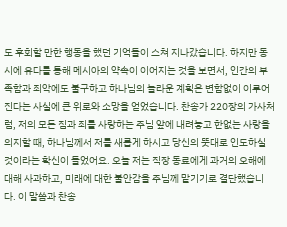도 후회할 만한 행동을 했던 기억들이 스쳐 지나갔습니다. 하지만 동시에 유다를 통해 메시아의 약속이 이어지는 것을 보면서, 인간의 부족함과 죄악에도 불구하고 하나님의 놀라운 계획은 변함없이 이루어진다는 사실에 큰 위로와 소망을 얻었습니다. 찬송가 220장의 가사처럼, 저의 모든 짐과 죄를 사랑하는 주님 앞에 내려놓고 한없는 사랑을 의지할 때, 하나님께서 저를 새롭게 하시고 당신의 뜻대로 인도하실 것이라는 확신이 들었어요. 오늘 저는 직장 동료에게 과거의 오해에 대해 사과하고, 미래에 대한 불안감을 주님께 맡기기로 결단했습니다. 이 말씀과 찬송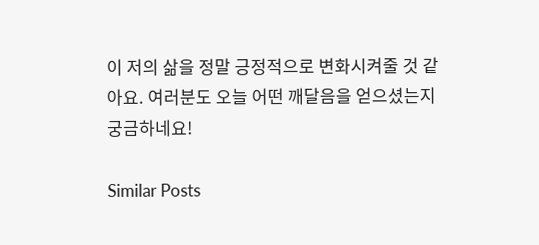이 저의 삶을 정말 긍정적으로 변화시켜줄 것 같아요. 여러분도 오늘 어떤 깨달음을 얻으셨는지 궁금하네요!

Similar Posts